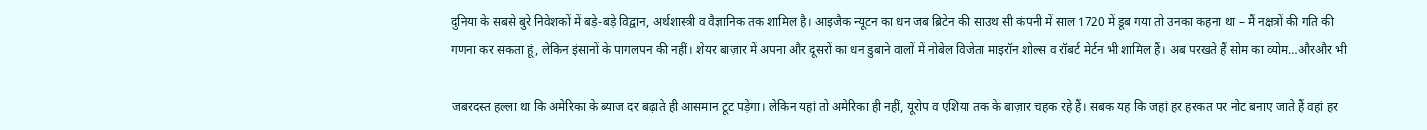दुनिया के सबसे बुरे निवेशकों में बड़े-बड़े विद्वान, अर्थशास्त्री व वैज्ञानिक तक शामिल है। आइजैक न्यूटन का धन जब ब्रिटेन की साउथ सी कंपनी में साल 1720 में डूब गया तो उनका कहना था – मैं नक्षत्रों की गति की गणना कर सकता हूं, लेकिन इंसानों के पागलपन की नहीं। शेयर बाज़ार में अपना और दूसरों का धन डुबाने वालों में नोबेल विजेता माइरॉन शोल्स व रॉबर्ट मेर्टन भी शामिल हैं। अब परखते हैं सोम का व्योम…औरऔर भी

जबरदस्त हल्ला था कि अमेरिका के ब्याज दर बढ़ाते ही आसमान टूट पड़ेगा। लेकिन यहां तो अमेरिका ही नहीं, यूरोप व एशिया तक के बाज़ार चहक रहे हैं। सबक यह कि जहां हर हरकत पर नोट बनाए जाते हैं वहां हर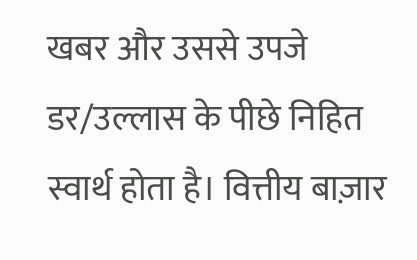खबर और उससे उपजे डर/उल्लास के पीछे निहित स्वार्थ होता है। वित्तीय बाज़ार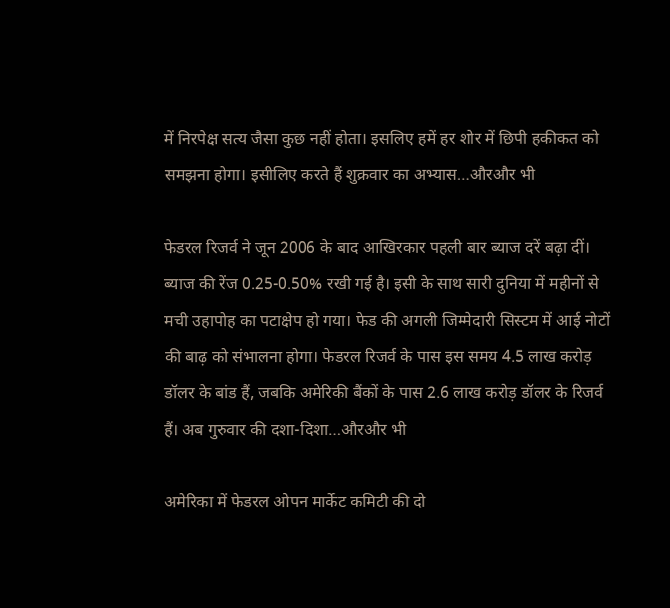में निरपेक्ष सत्य जैसा कुछ नहीं होता। इसलिए हमें हर शोर में छिपी हकीकत को समझना होगा। इसीलिए करते हैं शुक्रवार का अभ्यास…औरऔर भी

फेडरल रिजर्व ने जून 2006 के बाद आखिरकार पहली बार ब्याज दरें बढ़ा दीं। ब्याज की रेंज 0.25-0.50% रखी गई है। इसी के साथ सारी दुनिया में महीनों से मची उहापोह का पटाक्षेप हो गया। फेड की अगली जिम्मेदारी सिस्टम में आई नोटों की बाढ़ को संभालना होगा। फेडरल रिजर्व के पास इस समय 4.5 लाख करोड़ डॉलर के बांड हैं, जबकि अमेरिकी बैंकों के पास 2.6 लाख करोड़ डॉलर के रिजर्व हैं। अब गुरुवार की दशा-दिशा…औरऔर भी

अमेरिका में फेडरल ओपन मार्केट कमिटी की दो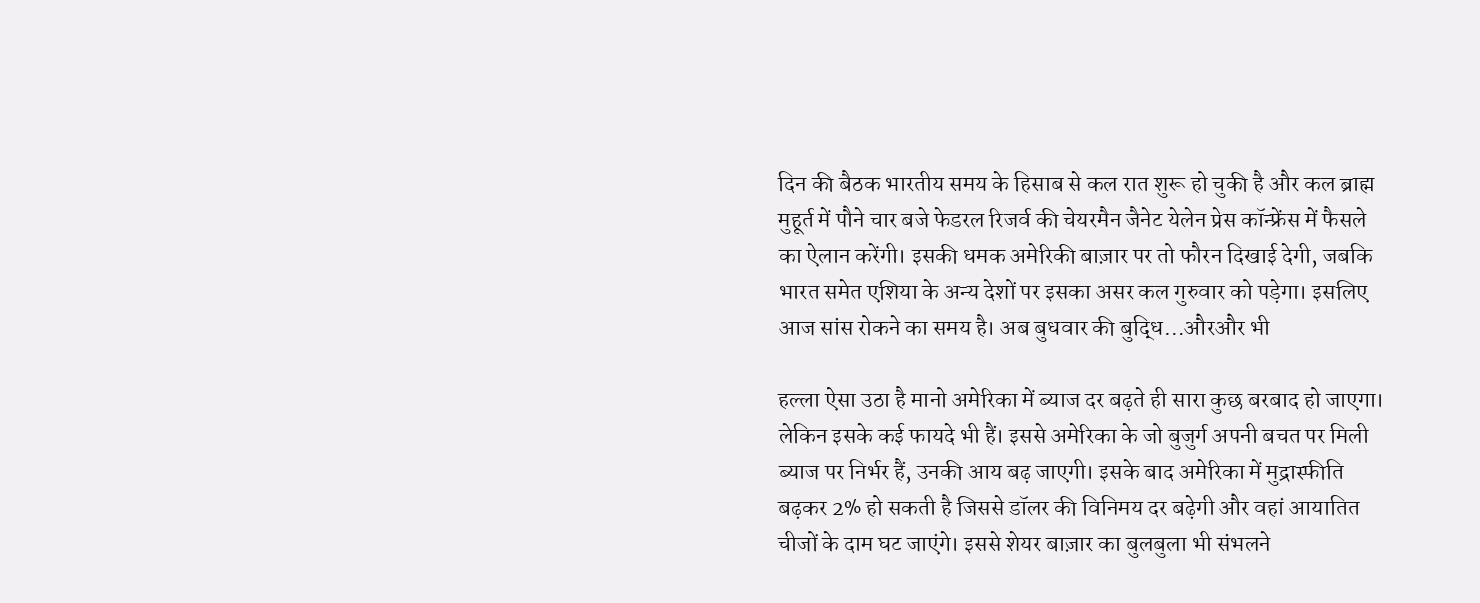दिन की बैठक भारतीय समय के हिसाब से कल रात शुरू हो चुकी है और कल ब्राह्म मुहूर्त में पौने चार बजे फेडरल रिजर्व की चेयरमैन जैनेट येलेन प्रेस कॉन्फ्रेंस में फैसले का ऐलान करेंगी। इसकी धमक अमेरिकी बाज़ार पर तो फौरन दिखाई देगी, जबकि भारत समेत एशिया के अन्य देशों पर इसका असर कल गुरुवार को पड़ेगा। इसलिए आज सांस रोकने का समय है। अब बुधवार की बुद्धि…औरऔर भी

हल्ला ऐसा उठा है मानो अमेरिका में ब्याज दर बढ़ते ही सारा कुछ बरबाद हो जाएगा। लेकिन इसके कई फायदे भी हैं। इससे अमेरिका के जो बुजुर्ग अपनी बचत पर मिली ब्याज पर निर्भर हैं, उनकी आय बढ़ जाएगी। इसके बाद अमेरिका में मुद्रास्फीति बढ़कर 2% हो सकती है जिससे डॉलर की विनिमय दर बढ़ेगी और वहां आयातित चीजों के दाम घट जाएंगे। इससे शेयर बाज़ार का बुलबुला भी संभलने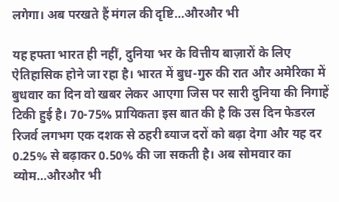लगेगा। अब परखते हैं मंगल की दृष्टि…औरऔर भी

यह हफ्ता भारत ही नहीं, दुनिया भर के वित्तीय बाज़ारों के लिए ऐतिहासिक होने जा रहा है। भारत में बुध-गुरु की रात और अमेरिका में बुधवार का दिन वो खबर लेकर आएगा जिस पर सारी दुनिया की निगाहें टिकी हुई है। 70-75% प्रायिकता इस बात की है कि उस दिन फेडरल रिजर्व लगभग एक दशक से ठहरी ब्याज दरों को बढ़ा देगा और यह दर 0.25% से बढ़ाकर 0.50% की जा सकती है। अब सोमवार का व्योम…औरऔर भी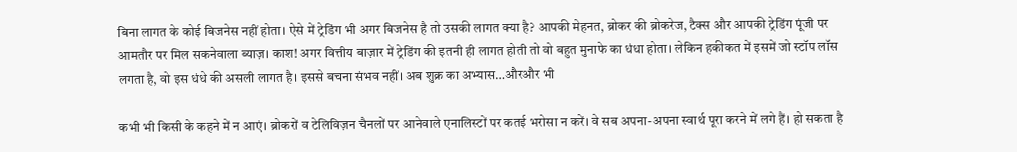बिना लागत के कोई बिजनेस नहीं होता। ऐसे में ट्रेडिंग भी अगर बिजनेस है तो उसकी लागत क्या है? आपकी मेहनत, ब्रोकर की ब्रोकरेज, टैक्स और आपकी ट्रेडिंग पूंजी पर आमतौर पर मिल सकनेवाला ब्याज़। काश! अगर वित्तीय बाज़ार में ट्रेडिंग की इतनी ही लागत होती तो वो बहुत मुनाफे का धंधा होता। लेकिन हकीकत में इसमें जो स्टॉप लॉस लगता है, वो इस धंधे की असली लागत है। इससे बचना संभव नहीं। अब शुक्र का अभ्यास…औरऔर भी

कभी भी किसी के कहने में न आएं। ब्रोकरों व टेलिविज़न चैनलों पर आनेवाले एनालिस्टों पर कतई भरोसा न करें। वे सब अपना-अपना स्वार्थ पूरा करने में लगे हैं। हो सकता है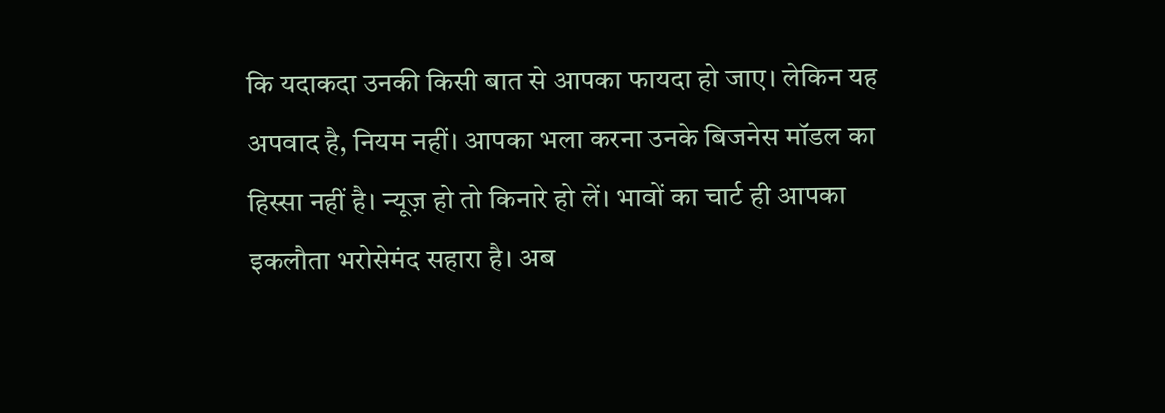कि यदाकदा उनकी किसी बात से आपका फायदा हो जाए। लेकिन यह अपवाद है, नियम नहीं। आपका भला करना उनके बिजनेस मॉडल का हिस्सा नहीं है। न्यूज़ हो तो किनारे हो लें। भावों का चार्ट ही आपका इकलौता भरोसेमंद सहारा है। अब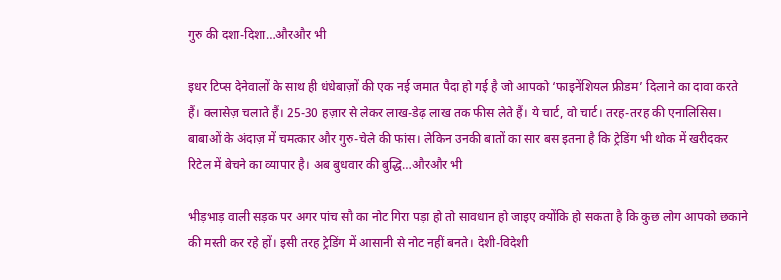गुरु की दशा-दिशा…औरऔर भी

इधर टिप्स देनेवालों के साथ ही धंधेबाज़ों की एक नई जमात पैदा हो गई है जो आपको ‘फाइनेंशियल फ्रीडम’ दिलाने का दावा करते हैं। क्लासेज़ चलाते हैं। 25-30 हज़ार से लेकर लाख-डेढ़ लाख तक फीस लेते हैं। ये चार्ट, वो चार्ट। तरह-तरह की एनालिसिस। बाबाओं के अंदाज़ में चमत्कार और गुरु-चेले की फांस। लेकिन उनकी बातों का सार बस इतना है कि ट्रेडिंग भी थोक में खरीदकर रिटेल में बेचने का व्यापार है। अब बुधवार की बुद्धि…औरऔर भी

भीड़भाड़ वाली सड़क पर अगर पांच सौ का नोट गिरा पड़ा हो तो सावधान हो जाइए क्योंकि हो सकता है कि कुछ लोग आपको छकाने की मस्ती कर रहे हों। इसी तरह ट्रेडिंग में आसानी से नोट नहीं बनते। देशी-विदेशी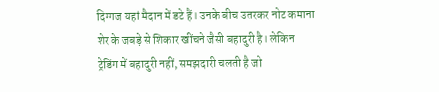दिग्गज यहां मैदान में डटे हैं। उनके बीच उतरकर नोट कमाना शेर के जबड़े से शिकार खींचने जैसी बहादुरी है। लेकिन ट्रेडिंग में बहादुरी नहीं, समझदारी चलती है जो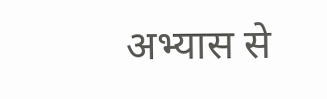अभ्यास से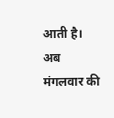आती है। अब मंगलवार की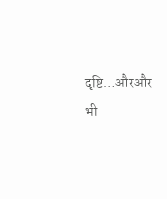दृष्टि…औरऔर भी